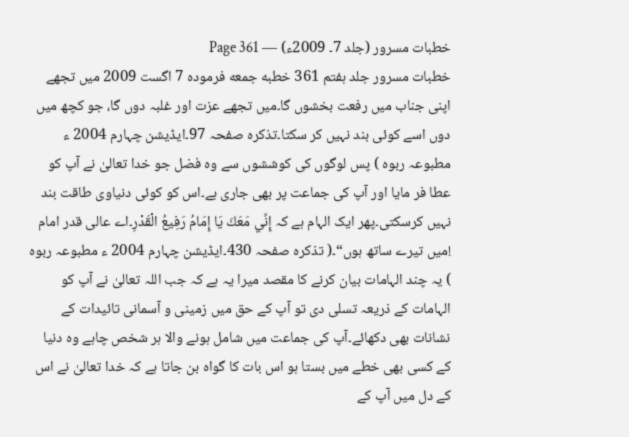خطبات مسرور (جلد 7۔ 2009ء) — Page 361
خطبات مسرور جلد ہفتم 361 خطبه جمعه فرموده 7 اگست 2009 میں تجھے اپنی جناب میں رفعت بخشوں گا۔میں تجھے عزت اور غلبہ دوں گا، جو کچھ میں دوں اسے کوئی بند نہیں کر سکتا۔تذکرہ صفحہ 97۔ایڈیشن چہارم 2004 ء مطبوعہ ربوہ ) پس لوگوں کی کوششوں سے وہ فضل جو خدا تعالیٰ نے آپ کو عطا فر مایا اور آپ کی جماعت پر بھی جاری ہے۔اس کو کوئی دنیاوی طاقت بند نہیں کرسکتی۔پھر ایک الہام ہے کہ إِنِّي مَعَكَ يَا إِمَامُ رَفِيعُ الْقَدْرِ۔اے عالی قدر امام !میں تیرے ساتھ ہوں“۔( تذکرہ صفحہ 430۔ایڈیشن چہارم 2004 ء مطبوعہ ربوہ ) یہ چند الہامات بیان کرنے کا مقصد میرا یہ ہے کہ جب اللہ تعالیٰ نے آپ کو الہامات کے ذریعہ تسلی دی تو آپ کے حق میں زمینی و آسمانی تائیدات کے نشانات بھی دکھائے۔آپ کی جماعت میں شامل ہونے والا ہر شخص چاہے وہ دنیا کے کسی بھی خطے میں بستا ہو اس بات کا گواہ بن جاتا ہے کہ خدا تعالیٰ نے اس کے دل میں آپ کے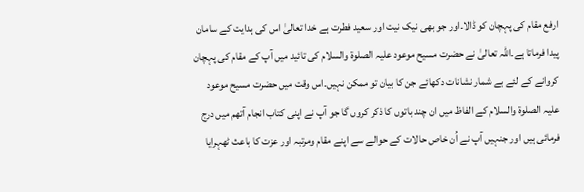ارفع مقام کی پہچان کو ڈالا۔اور جو بھی نیک نیت اور سعید فطرت ہے خدا تعالیٰ اس کی ہدایت کے سامان پیدا فرماتا ہے۔اللہ تعالیٰ نے حضرت مسیح موعود علیہ الصلوۃ والسلام کی تائید میں آپ کے مقام کی پہچان کروانے کے لئے بے شمار نشانات دکھائے جن کا بیان تو ممکن نہیں۔اس وقت میں حضرت مسیح موعود علیہ الصلوۃ والسلام کے الفاظ میں ان چند باتوں کا ذکر کروں گا جو آپ نے اپنی کتاب انجام آتھم میں درج فرمائی ہیں اور جنہیں آپ نے اُن خاص حالات کے حوالے سے اپنے مقام ومرتبہ اور عزت کا باعث ٹھہرایا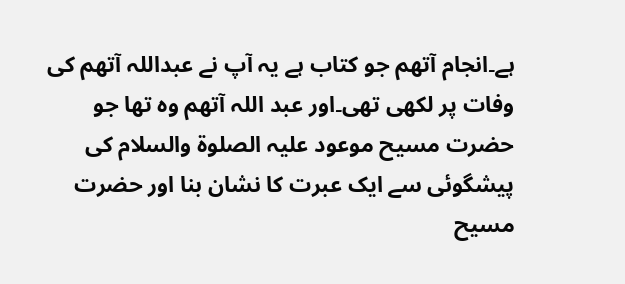ہے۔انجام آتھم جو کتاب ہے یہ آپ نے عبداللہ آتھم کی وفات پر لکھی تھی۔اور عبد اللہ آتھم وہ تھا جو حضرت مسیح موعود علیہ الصلوۃ والسلام کی پیشگوئی سے ایک عبرت کا نشان بنا اور حضرت مسیح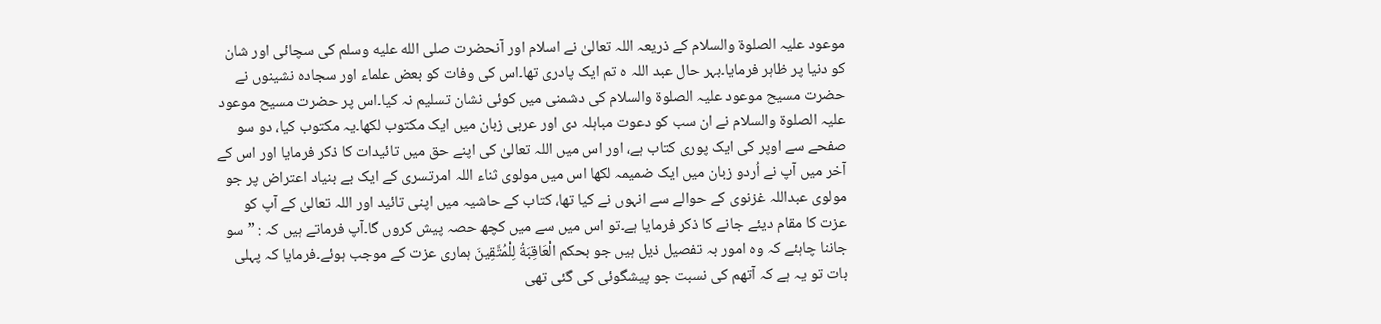موعود علیہ الصلوۃ والسلام کے ذریعہ اللہ تعالیٰ نے اسلام اور آنحضرت صلى الله عليه وسلم کی سچائی اور شان کو دنیا پر ظاہر فرمایا۔بہر حال عبد اللہ ہ تم ایک پادری تھا۔اس کی وفات کو بعض علماء اور سجادہ نشینوں نے حضرت مسیح موعود علیہ الصلوۃ والسلام کی دشمنی میں کوئی نشان تسلیم نہ کیا۔اس پر حضرت مسیح موعود علیہ الصلوۃ والسلام نے ان سب کو دعوت مباہلہ دی اور عربی زبان میں ایک مکتوب لکھا۔یہ مکتوب کیا، دو سو صفحے سے اوپر کی ایک پوری کتاب ہے، اور اس میں اللہ تعالیٰ کی اپنے حق میں تائیدات کا ذکر فرمایا اور اس کے آخر میں آپ نے اُردو زبان میں ایک ضمیمہ لکھا اس میں مولوی ثناء اللہ امرتسری کے ایک بے بنیاد اعتراض پر جو مولوی عبداللہ غزنوی کے حوالے سے انہوں نے کیا تھا، کتاب کے حاشیہ میں اپنی تائید اور اللہ تعالیٰ کے آپ کو عزت کا مقام دیئے جانے کا ذکر فرمایا ہے۔تو اس میں سے میں کچھ حصہ پیش کروں گا۔آپ فرماتے ہیں کہ : ” سو جاننا چاہئے کہ وہ امور بہ تفصیل ذیل ہیں جو بحکم الْعَاقِبَةُ لِلْمُتَّقِينَ ہماری عزت کے موجب ہوئے۔فرمایا کہ پہلی بات تو یہ ہے کہ آتھم کی نسبت جو پیشگوئی کی گئی تھی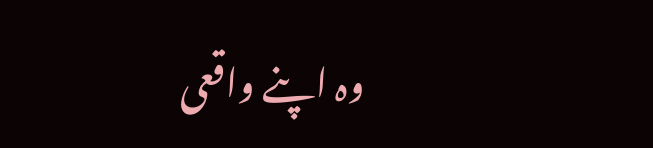وہ اپنے واقعی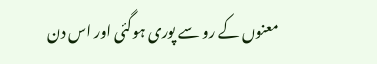معنوں کے رو سے پوری ہوگئی اور اس دن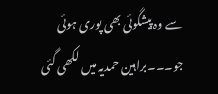سے وہ پیشگوئی بھی پوری ہوئی جو۔۔۔براہین حمدیہ میں لکھی گئی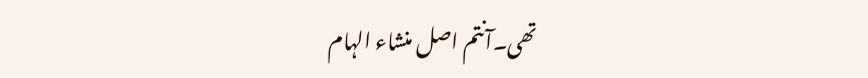تھی۔آنتم اصل منشاء الہام